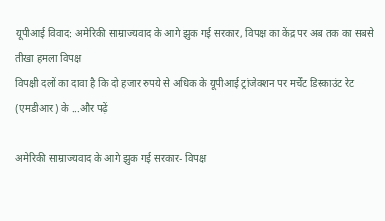यूपीआई विवाद: अमेरिकी साम्राज्यवाद के आगे झुक गई सरकार, विपक्ष का केंद्र पर अब तक का सबसे तीखा हमला विपक्ष
विपक्षी दलों का दावा है कि दो हजार रुपये से अधिक के यूपीआई ट्रांजेक्शन पर मर्चेंट डिस्काउंट रेट (एमडीआर) के ...और पढ़ें

अमेरिकी साम्राज्यवाद के आगे झुक गई सरकार- विपक्ष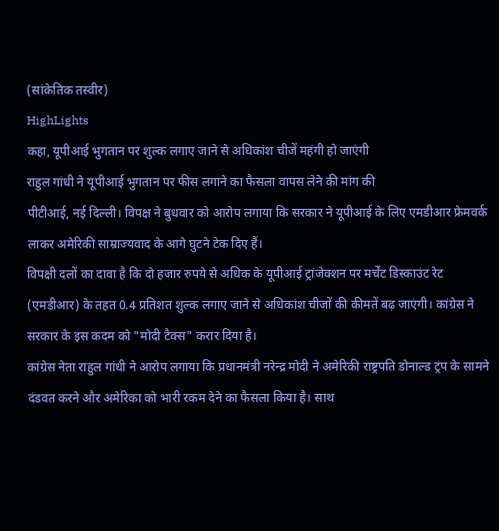(सांकेतिक तस्वीर)
HighLights
कहा, यूपीआई भुगतान पर शुल्क लगाए जाने से अधिकांश चीजें महंगी हो जाएंगी
राहुल गांधी ने यूपीआई भुगतान पर फीस लगाने का फैसला वापस लेने की मांग की
पीटीआई, नई दिल्ली। विपक्ष ने बुधवार को आरोप लगाया कि सरकार ने यूपीआई के लिए एमडीआर फ्रेमवर्क लाकर अमेरिकी साम्राज्यवाद के आगे घुटने टेक दिए हैं।
विपक्षी दलों का दावा है कि दो हजार रुपये से अधिक के यूपीआई ट्रांजेक्शन पर मर्चेंट डिस्काउंट रेट (एमडीआर) के तहत 0.4 प्रतिशत शुल्क लगाए जाने से अधिकांश चीजों की कीमतें बढ़ जाएंगी। कांग्रेस ने सरकार के इस कदम को "मोदी टैक्स" करार दिया है।
कांग्रेस नेता राहुल गांधी ने आरोप लगाया कि प्रधानमंत्री नरेन्द्र मोदी ने अमेरिकी राष्ट्रपति डोनाल्ड ट्रंप के सामने दंडवत करने और अमेरिका को भारी रकम देने का फैसला किया है। साथ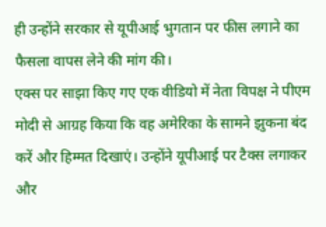ही उन्होंने सरकार से यूपीआई भुगतान पर फीस लगाने का फैसला वापस लेने की मांग की।
एक्स पर साझा किए गए एक वीडियो में नेता विपक्ष ने पीएम मोदी से आग्रह किया कि वह अमेरिका के सामने झुकना बंद करें और हिम्मत दिखाएं। उन्होंने यूपीआई पर टैक्स लगाकर और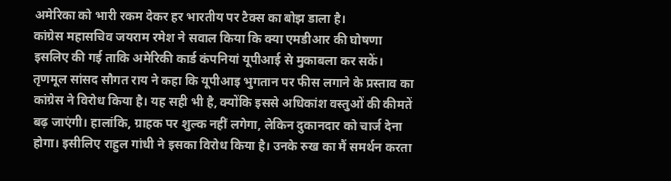अमेरिका को भारी रकम देकर हर भारतीय पर टैक्स का बोझ डाला है।
कांग्रेस महासचिव जयराम रमेश ने सवाल किया कि क्या एमडीआर की घोषणा इसलिए की गई ताकि अमेरिकी कार्ड कंपनियां यूपीआई से मुकाबला कर सकें।
तृणमूल सांसद सौगत राय ने कहा कि यूपीआइ भुगतान पर फीस लगाने के प्रस्ताव का कांग्रेस ने विरोध किया है। यह सही भी है, क्योंकि इससे अधिकांश वस्तुओं की कीमतें बढ़ जाएंगी। हालांकि, ग्राहक पर शुल्क नहीं लगेगा, लेकिन दुकानदार को चार्ज देना होगा। इसीलिए राहुल गांधी ने इसका विरोध किया है। उनके रुख का मैं समर्थन करता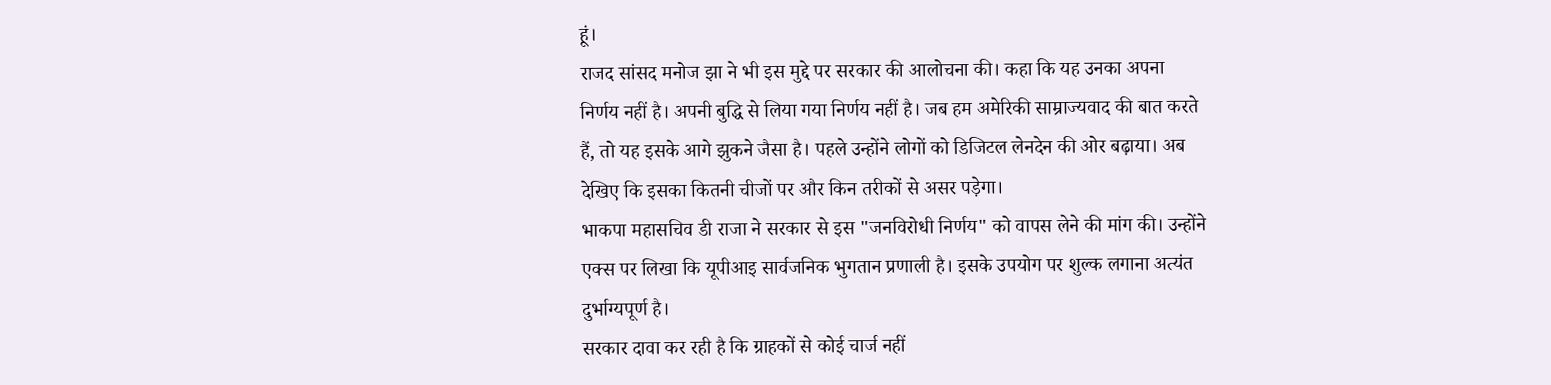हूं।
राजद सांसद मनोज झा ने भी इस मुद्दे पर सरकार की आलोचना की। कहा कि यह उनका अपना निर्णय नहीं है। अपनी बुद्धि से लिया गया निर्णय नहीं है। जब हम अमेरिकी साम्राज्यवाद की बात करते हैं, तो यह इसके आगे झुकने जैसा है। पहले उन्होंने लोगों को डिजिटल लेनदेन की ओर बढ़ाया। अब देखिए कि इसका कितनी चीजों पर और किन तरीकों से असर पड़ेगा।
भाकपा महासचिव डी राजा ने सरकार से इस "जनविरोधी निर्णय" को वापस लेने की मांग की। उन्होंने एक्स पर लिखा कि यूपीआइ सार्वजनिक भुगतान प्रणाली है। इसके उपयोग पर शुल्क लगाना अत्यंत दुर्भाग्यपूर्ण है।
सरकार दावा कर रही है कि ग्राहकों से कोई चार्ज नहीं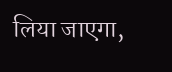लिया जाएगा,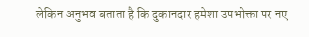लेकिन अनुभव बताता है कि दुकानदार हमेशा उपभोक्ता पर नए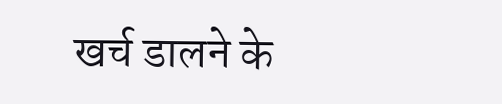खर्च डालने के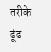तरीके ढूंढ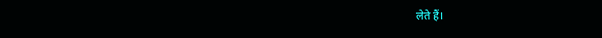लेते हैं।